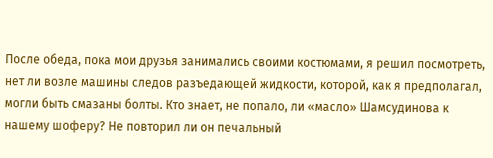После обеда, пока мои друзья занимались своими костюмами, я решил посмотреть, нет ли возле машины следов разъедающей жидкости, которой, как я предполагал, могли быть смазаны болты. Кто знает, не попало, ли «масло» Шамсудинова к нашему шоферу? Не повторил ли он печальный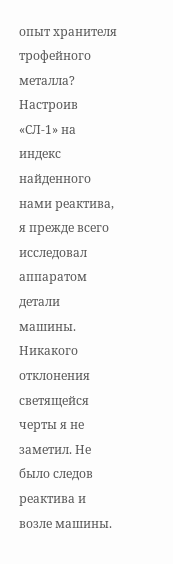опыт хранителя трофейного металла?
Настроив «СЛ-1» на индекс найденного нами реактива, я прежде всего исследовал аппаратом детали машины. Никакого отклонения светящейся черты я не заметил. Не было следов реактива и возле машины.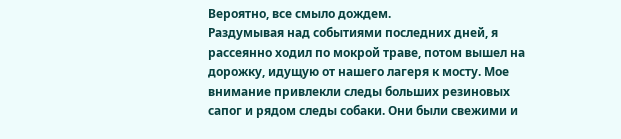Вероятно, все смыло дождем.
Раздумывая над событиями последних дней, я рассеянно ходил по мокрой траве, потом вышел на дорожку, идущую от нашего лагеря к мосту. Мое внимание привлекли следы больших резиновых сапог и рядом следы собаки. Они были свежими и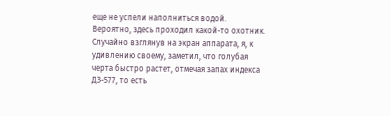еще не успели наполниться водой.
Вероятно, здесь проходил какой-то охотник.
Случайно взглянув на экран аппарата, я, к удивлению своему, заметил, что голубая черта быстро растет, отмечая запах индекса ДЗ-577, то есть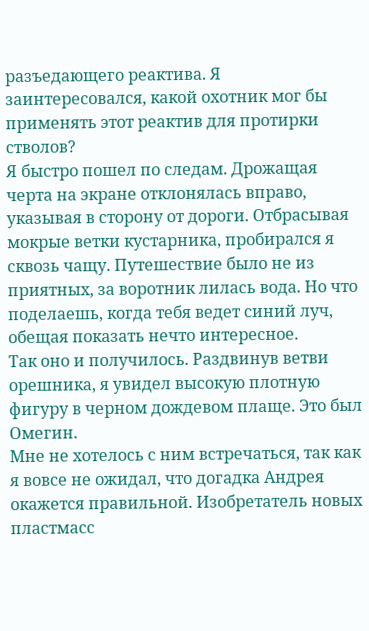разъедающего реактива. Я заинтересовался, какой охотник мог бы применять этот реактив для протирки стволов?
Я быстро пошел по следам. Дрожащая черта на экране отклонялась вправо, указывая в сторону от дороги. Отбрасывая мокрые ветки кустарника, пробирался я сквозь чащу. Путешествие было не из приятных, за воротник лилась вода. Но что поделаешь, когда тебя ведет синий луч, обещая показать нечто интересное.
Так оно и получилось. Раздвинув ветви орешника, я увидел высокую плотную фигуру в черном дождевом плаще. Это был Омегин.
Мне не хотелось с ним встречаться, так как я вовсе не ожидал, что догадка Андрея окажется правильной. Изобретатель новых пластмасс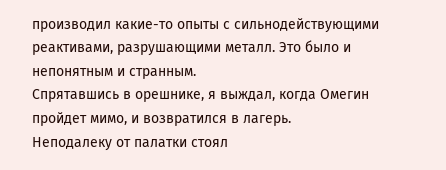производил какие-то опыты с сильнодействующими реактивами, разрушающими металл. Это было и непонятным и странным.
Спрятавшись в орешнике, я выждал, когда Омегин пройдет мимо, и возвратился в лагерь.
Неподалеку от палатки стоял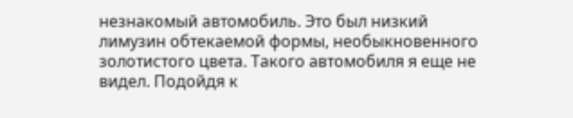незнакомый автомобиль. Это был низкий лимузин обтекаемой формы, необыкновенного золотистого цвета. Такого автомобиля я еще не видел. Подойдя к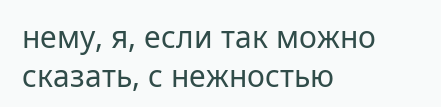нему, я, если так можно сказать, с нежностью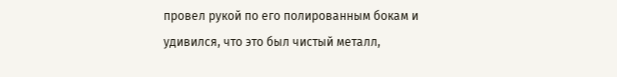провел рукой по его полированным бокам и удивился, что это был чистый металл,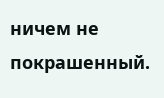ничем не покрашенный.